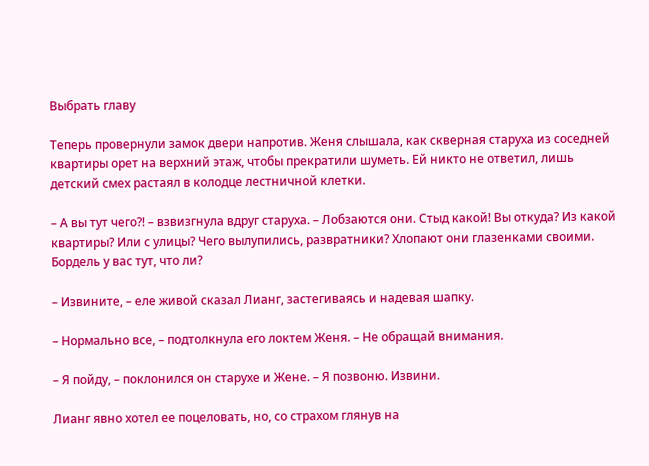Выбрать главу

Теперь провернули замок двери напротив. Женя слышала, как скверная старуха из соседней квартиры орет на верхний этаж, чтобы прекратили шуметь. Ей никто не ответил, лишь детский смех растаял в колодце лестничной клетки.

– А вы тут чего?! – взвизгнула вдруг старуха. – Лобзаются они. Стыд какой! Вы откуда? Из какой квартиры? Или с улицы? Чего вылупились, развратники? Хлопают они глазенками своими. Бордель у вас тут, что ли?

– Извините, – еле живой сказал Лианг, застегиваясь и надевая шапку.

– Нормально все, – подтолкнула его локтем Женя. – Не обращай внимания.

– Я пойду, – поклонился он старухе и Жене. – Я позвоню. Извини.

Лианг явно хотел ее поцеловать, но, со страхом глянув на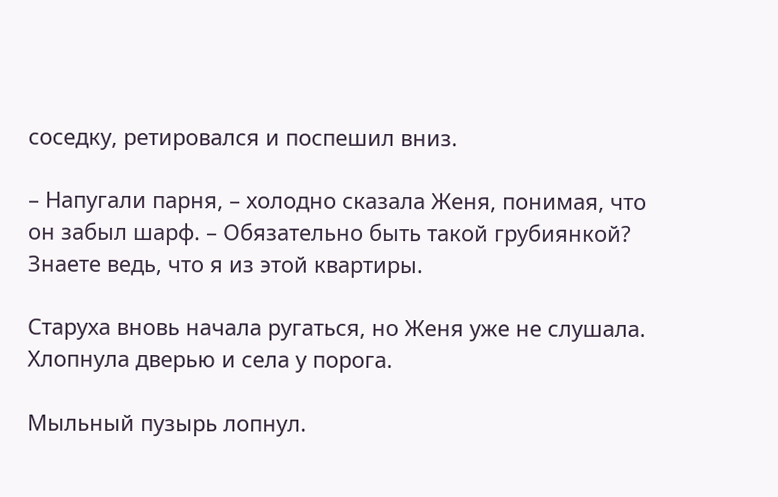соседку, ретировался и поспешил вниз.

– Напугали парня, – холодно сказала Женя, понимая, что он забыл шарф. – Обязательно быть такой грубиянкой? Знаете ведь, что я из этой квартиры.

Старуха вновь начала ругаться, но Женя уже не слушала. Хлопнула дверью и села у порога.

Мыльный пузырь лопнул.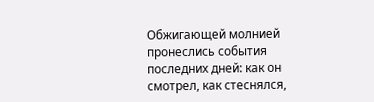Обжигающей молнией пронеслись события последних дней: как он смотрел, как стеснялся,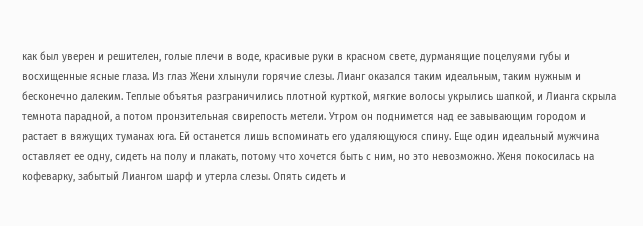как был уверен и решителен, голые плечи в воде, красивые руки в красном свете, дурманящие поцелуями губы и восхищенные ясные глаза. Из глаз Жени хлынули горячие слезы. Лианг оказался таким идеальным, таким нужным и бесконечно далеким. Теплые объятья разграничились плотной курткой, мягкие волосы укрылись шапкой, и Лианга скрыла темнота парадной, а потом пронзительная свирепость метели. Утром он поднимется над ее завывающим городом и растает в вяжущих туманах юга. Ей останется лишь вспоминать его удаляющуюся спину. Еще один идеальный мужчина оставляет ее одну, сидеть на полу и плакать, потому что хочется быть с ним, но это невозможно. Женя покосилась на кофеварку, забытый Лиангом шарф и утерла слезы. Опять сидеть и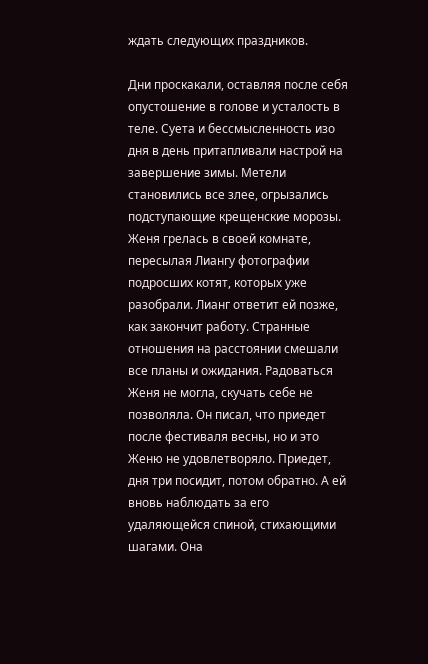ждать следующих праздников.

Дни проскакали, оставляя после себя опустошение в голове и усталость в теле. Суета и бессмысленность изо дня в день притапливали настрой на завершение зимы. Метели становились все злее, огрызались подступающие крещенские морозы. Женя грелась в своей комнате, пересылая Лиангу фотографии подросших котят, которых уже разобрали. Лианг ответит ей позже, как закончит работу. Странные отношения на расстоянии смешали все планы и ожидания. Радоваться Женя не могла, скучать себе не позволяла. Он писал, что приедет после фестиваля весны, но и это Женю не удовлетворяло. Приедет, дня три посидит, потом обратно. А ей вновь наблюдать за его удаляющейся спиной, стихающими шагами. Она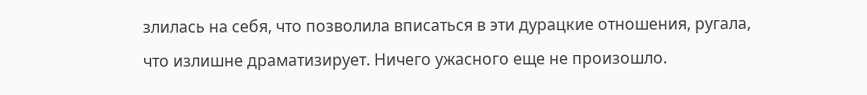злилась на себя, что позволила вписаться в эти дурацкие отношения, ругала, что излишне драматизирует. Ничего ужасного еще не произошло.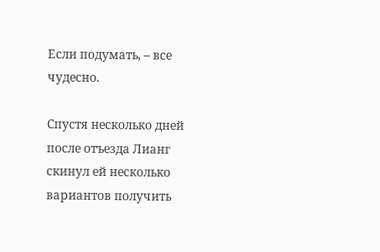Если подумать, – все чудесно.

Спустя несколько дней после отъезда Лианг скинул ей несколько вариантов получить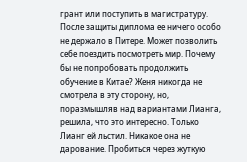грант или поступить в магистратуру. После защиты диплома ее ничего особо не держало в Питере. Может позволить себе поездить посмотреть мир. Почему бы не попробовать продолжить обучение в Китае? Женя никогда не смотрела в эту сторону, но, поразмышляв над вариантами Лианга, решила, что это интересно. Только Лианг ей льстил. Никакое она не дарование. Пробиться через жуткую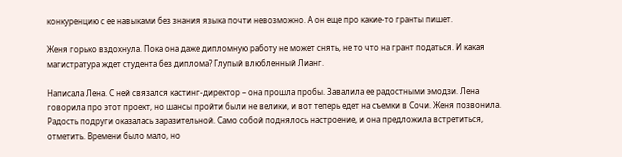конкуренцию с ее навыками без знания языка почти невозможно. А он еще про какие-то гранты пишет.

Женя горько вздохнула. Пока она даже дипломную работу не может снять, не то что на грант податься. И какая магистратура ждет студента без диплома? Глупый влюбленный Лианг.

Написала Лена. С ней связался кастинг-директор – она прошла пробы. Завалила ее радостными эмодзи. Лена говорила про этот проект, но шансы пройти были не велики, и вот теперь едет на съемки в Сочи. Женя позвонила. Радость подруги оказалась заразительной. Само собой поднялось настроение, и она предложила встретиться, отметить. Времени было мало, но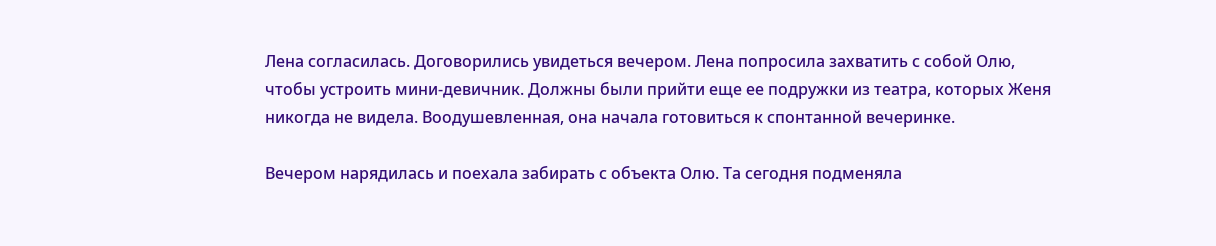Лена согласилась. Договорились увидеться вечером. Лена попросила захватить с собой Олю, чтобы устроить мини-девичник. Должны были прийти еще ее подружки из театра, которых Женя никогда не видела. Воодушевленная, она начала готовиться к спонтанной вечеринке.

Вечером нарядилась и поехала забирать с объекта Олю. Та сегодня подменяла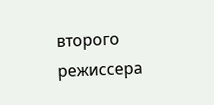второго режиссера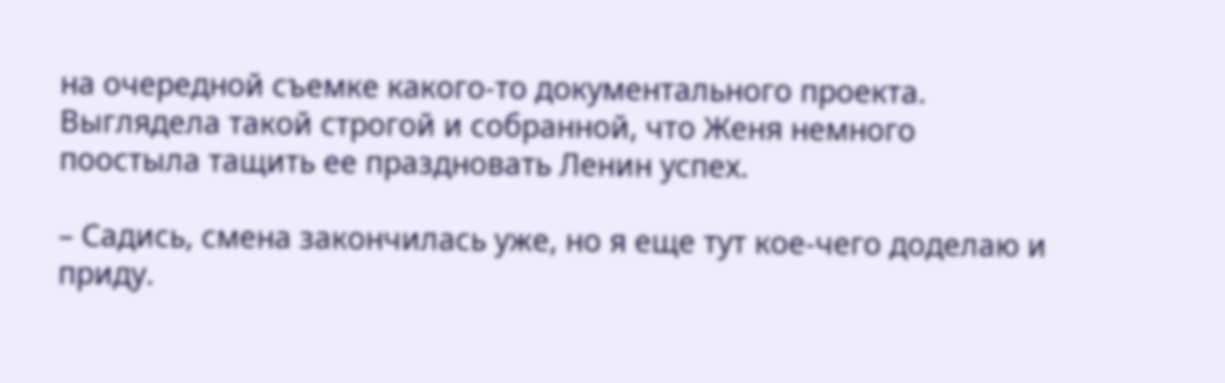на очередной съемке какого-то документального проекта. Выглядела такой строгой и собранной, что Женя немного поостыла тащить ее праздновать Ленин успех.

– Садись, смена закончилась уже, но я еще тут кое-чего доделаю и приду.